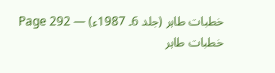خطبات طاہر (جلد 6۔ 1987ء) — Page 292
خطبات طاہر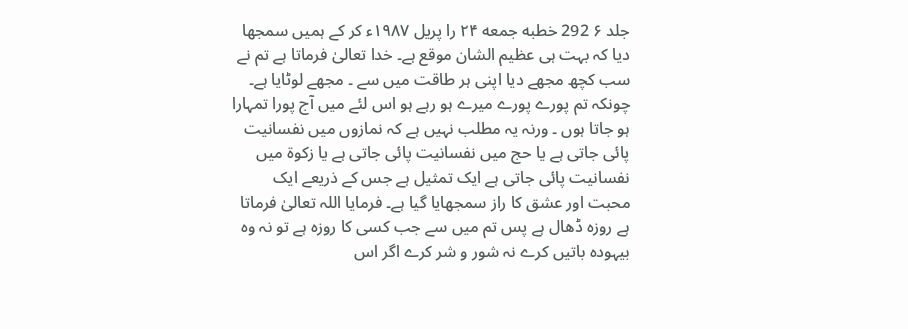جلد ۶ 292 خطبه جمعه ۲۴ را پریل ۱۹۸۷ء کر کے ہمیں سمجھا دیا کہ بہت ہی عظیم الشان موقع ہے۔ خدا تعالیٰ فرماتا ہے تم نے سب کچھ مجھے دیا اپنی ہر طاقت میں سے ۔ مجھے لوٹایا ہے۔ چونکہ تم پورے پورے میرے ہو رہے ہو اس لئے میں آج پورا تمہارا ہو جاتا ہوں ۔ ورنہ یہ مطلب نہیں ہے کہ نمازوں میں نفسانیت پائی جاتی ہے یا حج میں نفسانیت پائی جاتی ہے یا زکوۃ میں نفسانیت پائی جاتی ہے ایک تمثیل ہے جس کے ذریعے ایک محبت اور عشق کا راز سمجھایا گیا ہے۔ فرمایا اللہ تعالیٰ فرماتا ہے روزہ ڈھال ہے پس تم میں سے جب کسی کا روزہ ہے تو نہ وہ بیہودہ باتیں کرے نہ شور و شر کرے اگر اس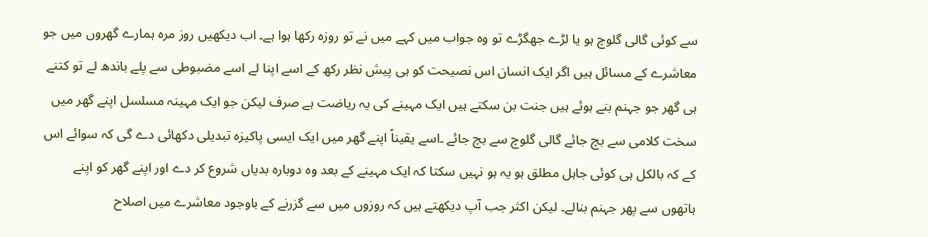سے کوئی گالی گلوچ ہو یا لڑے جھگڑے تو وہ جواب میں کہے میں نے تو روزہ رکھا ہوا ہے۔ اب دیکھیں روز مرہ ہمارے گھروں میں جو معاشرے کے مسائل ہیں اگر ایک انسان اس نصیحت کو ہی پیش نظر رکھ کے اسے اپنا لے اسے مضبوطی سے پلے باندھ لے تو کتنے ہی گھر جو جہنم بنے ہوئے ہیں جنت بن سکتے ہیں ایک مہینے کی یہ ریاضت ہے صرف لیکن جو ایک مہینہ مسلسل اپنے گھر میں سخت کلامی سے بچ جائے گالی گلوچ سے بچ جائے ۔اسے یقیناً اپنے گھر میں ایک ایسی پاکیزہ تبدیلی دکھائی دے گی کہ سوائے اس کے کہ بالکل ہی کوئی جاہل مطلق ہو یہ ہو نہیں سکتا کہ ایک مہینے کے بعد وہ دوبارہ بدیاں شروع کر دے اور اپنے گھر کو اپنے ہاتھوں سے پھر جہنم بنالے۔ لیکن اکثر جب آپ دیکھتے ہیں کہ روزوں میں سے گزرنے کے باوجود معاشرے میں اصلاح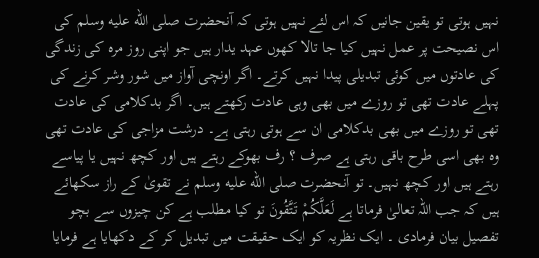نہیں ہوتی تو یقین جانیں کہ اس لئے نہیں ہوتی کہ آنحضرت صلى الله عليه وسلم کی اس نصیحت پر عمل نہیں کیا جا تالا کھوں عہد یدار ہیں جو اپنی روز مرہ کی زندگی کی عادتوں میں کوئی تبدیلی پیدا نہیں کرتے۔ اگر اونچی آواز میں شور وشر کرنے کی پہلے عادت تھی تو روزے میں بھی وہی عادت رکھتے ہیں۔ اگر بدکلامی کی عادت تھی تو روزے میں بھی بدکلامی ان سے ہوتی رہتی ہے۔ درشت مزاجی کی عادت تھی وہ بھی اسی طرح باقی رہتی ہے صرف ؟ رف بھوکے رہتے ہیں اور کچھ نہیں یا پیاسے رہتے ہیں اور کچھ نہیں۔ تو آنحضرت صلى الله عليه وسلم نے تقویٰ کے راز سکھائے ہیں کہ جب اللہ تعالیٰ فرماتا ہے لَعَلَّكُمْ تَتَّقُونَ تو کیا مطلب ہے کن چیزوں سے بچو تفصیل بیان فرمادی ۔ ایک نظریہ کو ایک حقیقت میں تبدیل کر کے دکھایا ہے فرمایا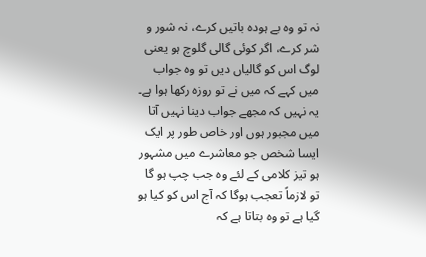نہ تو وہ بے ہودہ باتیں کرے، نہ شور و شر کرے، اگر کوئی گالی گلوچ ہو یعنی لوگ اس کو گالیاں دیں تو وہ جواب میں کہے کہ میں نے تو روزہ رکھا ہوا ہے۔ یہ نہیں کہ مجھے جواب دینا نہیں آتا میں مجبور ہوں اور خاص طور پر ایک ایسا شخص جو معاشرے میں مشہور ہو تیز کلامی کے لئے وہ جب چپ ہو گا تو لازماً تعجب ہوگا کہ آج اس کو کیا ہو گیا ہے تو وہ بتاتا ہے کہ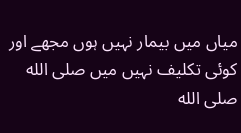میاں میں بیمار نہیں ہوں مجھے اور کوئی تکلیف نہیں میں صلى الله صلى الله